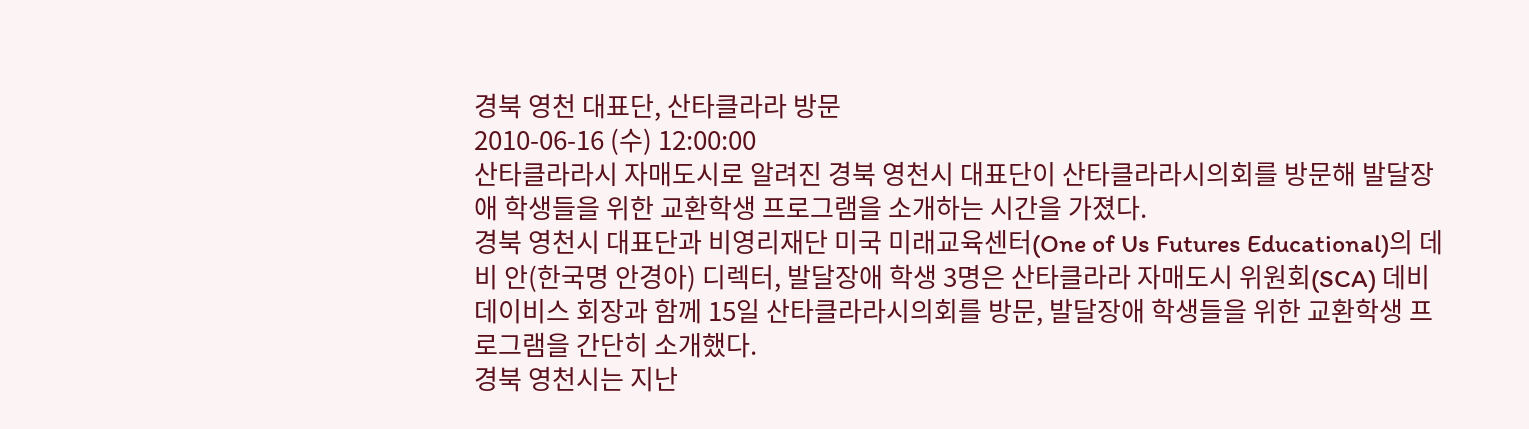경북 영천 대표단, 산타클라라 방문
2010-06-16 (수) 12:00:00
산타클라라시 자매도시로 알려진 경북 영천시 대표단이 산타클라라시의회를 방문해 발달장애 학생들을 위한 교환학생 프로그램을 소개하는 시간을 가졌다.
경북 영천시 대표단과 비영리재단 미국 미래교육센터(One of Us Futures Educational)의 데비 안(한국명 안경아) 디렉터, 발달장애 학생 3명은 산타클라라 자매도시 위원회(SCA) 데비 데이비스 회장과 함께 15일 산타클라라시의회를 방문, 발달장애 학생들을 위한 교환학생 프로그램을 간단히 소개했다.
경북 영천시는 지난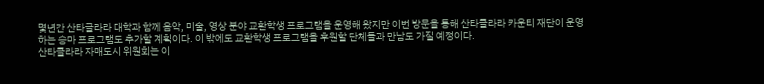몇년간 산타글라라 대학과 함께 음악, 미술, 영상 분야 교환학생 프로그램을 운영해 왔지만 이번 방문을 통해 산타클라라 카운티 재단이 운영하는 승마 프로그램도 추가할 계획이다. 이 밖에도 교환학생 프로그램을 후원할 단체들과 만남도 가질 예정이다.
산타클라라 자매도시 위원회는 이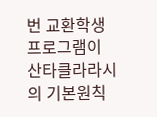번 교환학생 프로그램이 산타클라라시의 기본원칙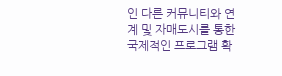인 다른 커뮤니티와 연계 및 자매도시를 통한 국제적인 프로그램 확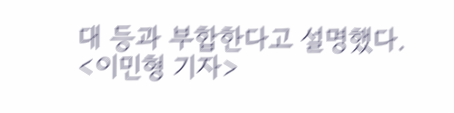대 등과 부합한다고 설명했다.
<이민형 기자>